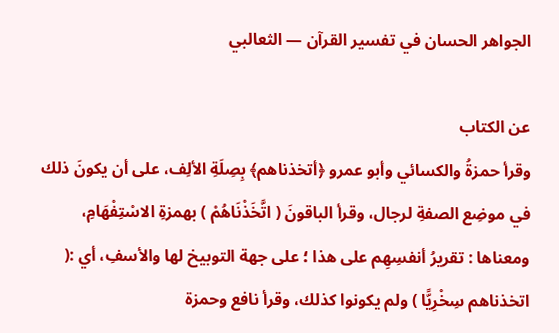الجواهر الحسان في تفسير القرآن — الثعالبي

عن الكتاب
وقرأ حمزةُ والكسائي وأبو عمرو ﴿أتخذناهم﴾ بِصِلَةِ الألِف، على أن يكونَ ذلك في موضِع الصفةِ لرجال، وقرأ الباقونَ ( اتَّخَذْنَاهُمْ ) بهمزةِ الاسْتِفْهَامِ، ومعناها : تقريرُ أنفسِهِم على هذا ؛ على جهة التوبيخ لها والأسفِ، أي :( اتخذناهم سِخْرِيًّا ) ولم يكونوا كذلك، وقرأ نافع وحمزة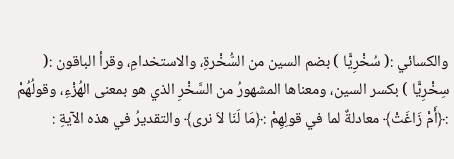والكسائي :( سُخْرِيًّا ) بضم السين من السُّخْرةِ، والاستخدامِ، وقرأ الباقون :( سِخْرِيًّا ) بكسر السين، ومعناها المشهورُ من السَّخْرِ الذي هو بمعنى الهُزْءِ، وقولُهُمْ :﴿أَمْ زَاغَتْ﴾ معادلةٌ لما في قولِهِمْ :﴿مَا لَنَا لاَ نرى﴾ والتقديرُ في هذه الآيةِ :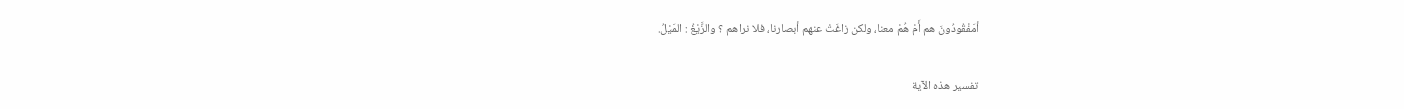أمَفْقُودُونَ هم أَمْ هُمْ معنا، ولكن زاغَتْ عنهم أبصارنا، فلا نراهم ؟ والزَّيْغُ : المَيْلُ.

تفسير هذه الآية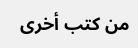من كتب أخرى